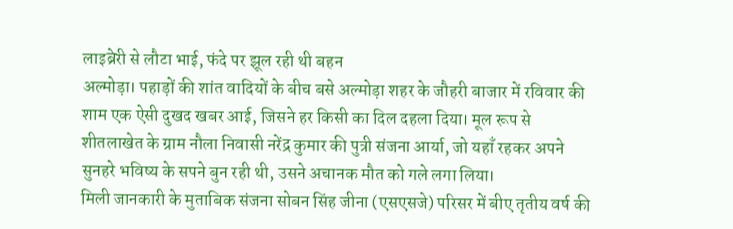लाइब्रेरी से लौटा भाई, फंदे पर झूल रही थी बहन
अल्मोड़ा। पहाड़ों की शांत वादियों के बीच बसे अल्मोड़ा शहर के जौहरी बाजार में रविवार की शाम एक ऐसी दुखद खबर आई, जिसने हर किसी का दिल दहला दिया। मूल रूप से शीतलाखेत के ग्राम नौला निवासी नरेंद्र कुमार की पुत्री संजना आर्या, जो यहाँ रहकर अपने सुनहरे भविष्य के सपने बुन रही थी, उसने अचानक मौत को गले लगा लिया।
मिली जानकारी के मुताबिक संजना सोबन सिंह जीना (एसएसजे) परिसर में बीए तृतीय वर्ष की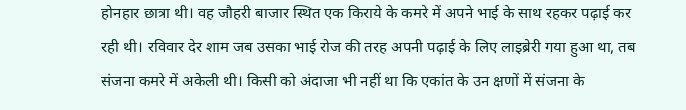होनहार छात्रा थी। वह जौहरी बाजार स्थित एक किराये के कमरे में अपने भाई के साथ रहकर पढ़ाई कर रही थी। रविवार देर शाम जब उसका भाई रोज की तरह अपनी पढ़ाई के लिए लाइब्रेरी गया हुआ था, तब संजना कमरे में अकेली थी। किसी को अंदाजा भी नहीं था कि एकांत के उन क्षणों में संजना के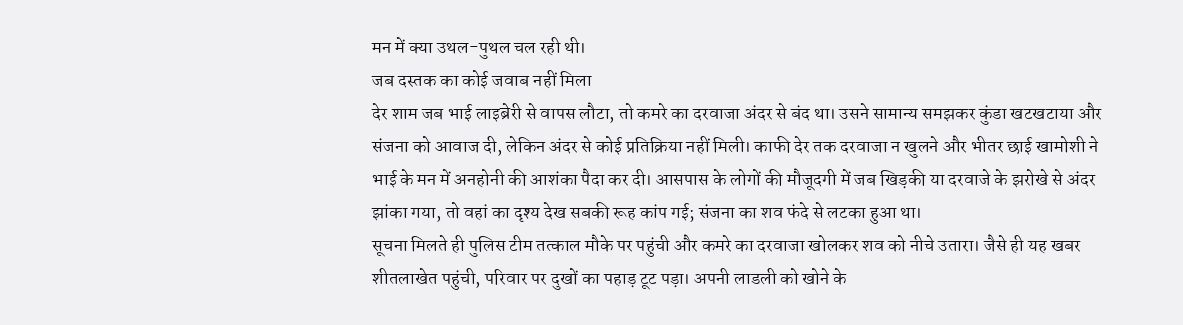मन में क्या उथल-पुथल चल रही थी।
जब दस्तक का कोई जवाब नहीं मिला
देर शाम जब भाई लाइब्रेरी से वापस लौटा, तो कमरे का दरवाजा अंदर से बंद था। उसने सामान्य समझकर कुंडा खटखटाया और संजना को आवाज दी, लेकिन अंदर से कोई प्रतिक्रिया नहीं मिली। काफी देर तक दरवाजा न खुलने और भीतर छाई खामोशी ने भाई के मन में अनहोनी की आशंका पैदा कर दी। आसपास के लोगों की मौजूदगी में जब खिड़की या दरवाजे के झरोखे से अंदर झांका गया, तो वहां का दृश्य देख सबकी रूह कांप गई; संजना का शव फंदे से लटका हुआ था।
सूचना मिलते ही पुलिस टीम तत्काल मौके पर पहुंची और कमरे का दरवाजा खोलकर शव को नीचे उतारा। जैसे ही यह खबर शीतलाखेत पहुंची, परिवार पर दुखों का पहाड़ टूट पड़ा। अपनी लाडली को खोने के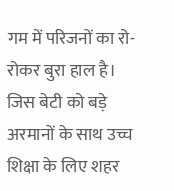गम में परिजनों का रो-रोकर बुरा हाल है। जिस बेटी को बड़े अरमानों के साथ उच्च शिक्षा के लिए शहर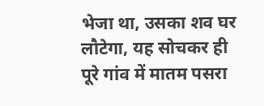भेजा था, उसका शव घर लौटेगा, यह सोचकर ही पूरे गांव में मातम पसरा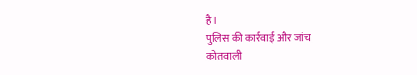है।
पुलिस की कार्रवाई और जांच
कोतवाली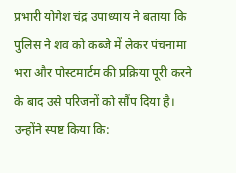प्रभारी योगेश चंद्र उपाध्याय ने बताया कि पुलिस ने शव को कब्जे में लेकर पंचनामा भरा और पोस्टमार्टम की प्रक्रिया पूरी करने के बाद उसे परिजनों को सौंप दिया है। उन्होंने स्पष्ट किया कि: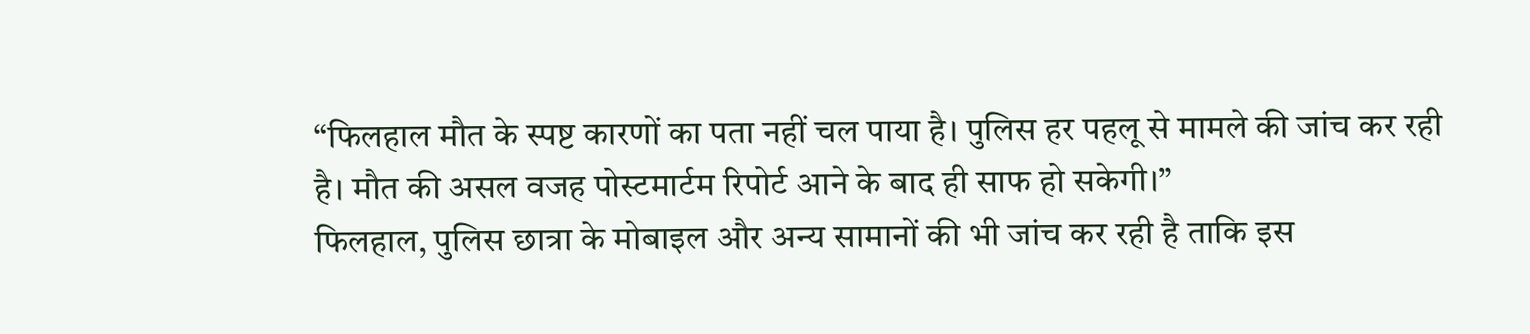“फिलहाल मौत के स्पष्ट कारणों का पता नहीं चल पाया है। पुलिस हर पहलू से मामले की जांच कर रही है। मौत की असल वजह पोस्टमार्टम रिपोर्ट आने के बाद ही साफ हो सकेगी।”
फिलहाल, पुलिस छात्रा के मोबाइल और अन्य सामानों की भी जांच कर रही है ताकि इस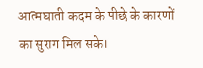आत्मघाती कदम के पीछे के कारणों का सुराग मिल सके।